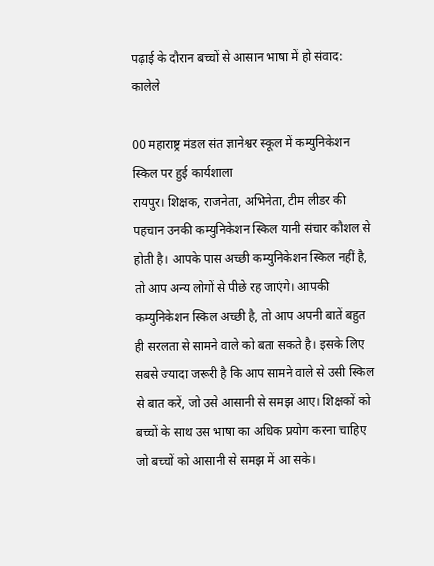पढ़ाई के दौरान बच्चों से आसान भाषा में हो संवाद: कालेले

00 महाराष्ट्र मंडल संत ज्ञानेश्वर स्कूल में कम्युनिकेशन स्किल पर हुई कार्यशाला
रायपुर। शिक्षक, राजनेता, अभिनेता, टीम लीडर की पहचान उनकी कम्युनिकेशन स्किल यानी संचार कौशल से होती है। आपके पास अच्छी कम्युनिकेशन स्किल नहीं है, तो आप अन्य लोगों से पीछे रह जाएंगे। आपकी कम्युनिकेशन स्किल अच्छी है, तो आप अपनी बातें बहुत ही सरलता से सामने वाले को बता सकते है। इसके लिए सबसे ज्यादा जरूरी है कि आप सामने वाले से उसी स्किल से बात करें, जो उसे आसानी से समझ आए। शिक्षकों को बच्चों के साथ उस भाषा का अधिक प्रयोग करना चाहिए जो बच्चों को आसानी से समझ में आ सके।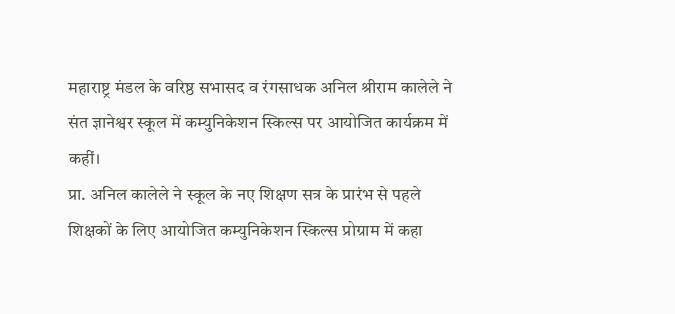महाराष्ट्र मंडल के वरिष्ठ सभासद व रंगसाधक अनिल श्रीराम कालेले ने संत ज्ञानेश्वर स्कूल में कम्युनिकेशन स्किल्स पर आयोजित कार्यक्रम में कहीं।
प्रा. अनिल कालेले ने स्कूल के नए शिक्षण सत्र के प्रारंभ से पहले शिक्षकों के लिए आयोजित कम्युनिकेशन स्किल्स प्रोग्राम में कहा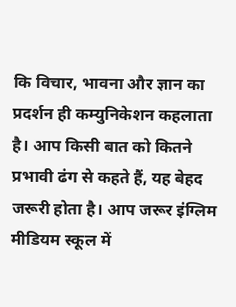कि विचार, भावना और ज्ञान का प्रदर्शन ही कम्युनिकेशन कहलाता है। आप किसी बात को कितने प्रभावी ढंग से कहते हैं, यह बेहद जरूरी होता है। आप जरूर इंग्लिम मीडियम स्कूल में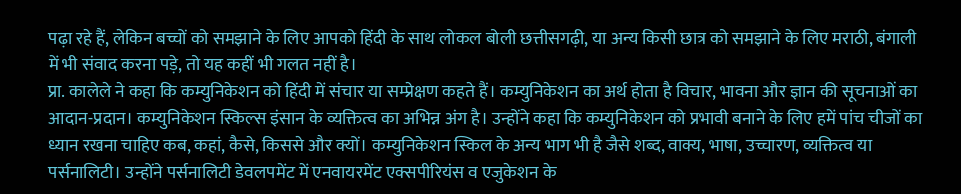पढ़ा रहे हैं, लेकिन बच्चों को समझाने के लिए आपको हिंदी के साथ लोकल बोली छत्तीसगढ़ी, या अन्य किसी छात्र को समझाने के लिए मराठी, बंगाली में भी संवाद करना पड़े, तो यह कहीं भी गलत नहीं है।
प्रा. कालेले ने कहा कि कम्युनिकेशन को हिंदी में संचार या सम्प्रेक्षण कहते हैं। कम्युनिकेशन का अर्थ होता है विचार, भावना और ज्ञान की सूचनाओं का आदान-प्रदान। कम्युनिकेशन स्किल्स इंसान के व्यक्तित्व का अभिन्न अंग है। उन्होंने कहा कि कम्युनिकेशन को प्रभावी बनाने के लिए हमें पांच चीजों का ध्यान रखना चाहिए कब, कहां, कैसे, किससे और क्यों। कम्युनिकेशन स्किल के अन्य भाग भी है जैसे शब्द, वाक्य, भाषा, उच्चारण, व्यक्तित्व या पर्सनालिटी। उन्होंने पर्सनालिटी डेवलपमेंट में एनवायरमेंट एक्सपीरियंस व एजुकेशन के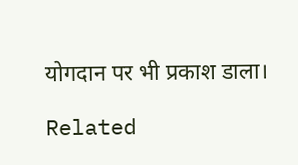योगदान पर भी प्रकाश डाला।

Related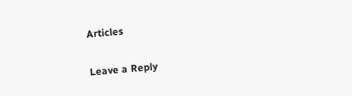Articles

Leave a Reply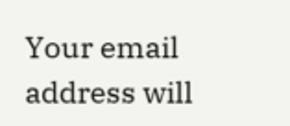Your email address will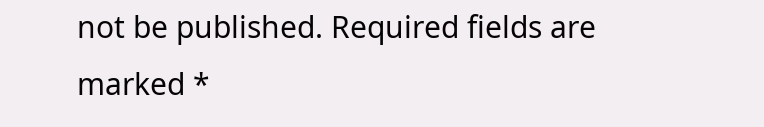not be published. Required fields are marked *